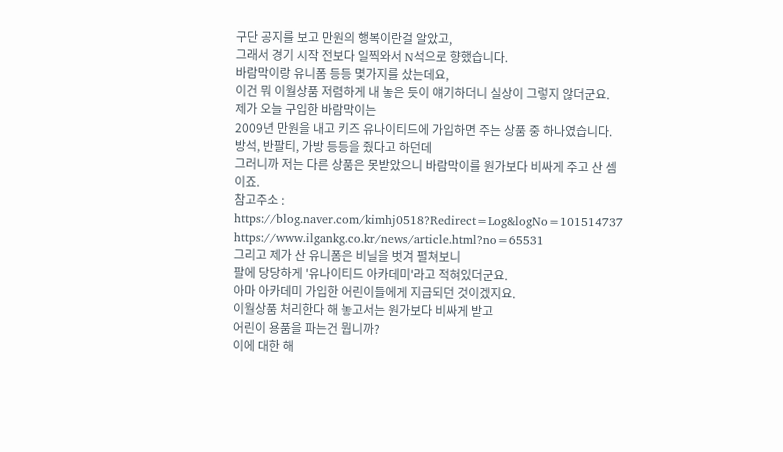구단 공지를 보고 만원의 행복이란걸 알았고,
그래서 경기 시작 전보다 일찍와서 N석으로 향했습니다.
바람막이랑 유니폼 등등 몇가지를 샀는데요,
이건 뭐 이월상품 저렴하게 내 놓은 듯이 얘기하더니 실상이 그렇지 않더군요.
제가 오늘 구입한 바람막이는
2009년 만원을 내고 키즈 유나이티드에 가입하면 주는 상품 중 하나였습니다.
방석, 반팔티, 가방 등등을 줬다고 하던데
그러니까 저는 다른 상품은 못받았으니 바람막이를 원가보다 비싸게 주고 산 셈이죠.
참고주소 :
https://blog.naver.com/kimhj0518?Redirect=Log&logNo=101514737
https://www.ilgankg.co.kr/news/article.html?no=65531
그리고 제가 산 유니폼은 비닐을 벗겨 펼쳐보니
팔에 당당하게 '유나이티드 아카데미'라고 적혀있더군요.
아마 아카데미 가입한 어린이들에게 지급되던 것이겠지요.
이월상품 처리한다 해 놓고서는 원가보다 비싸게 받고
어린이 용품을 파는건 뭡니까?
이에 대한 해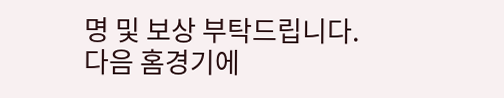명 및 보상 부탁드립니다.
다음 홈경기에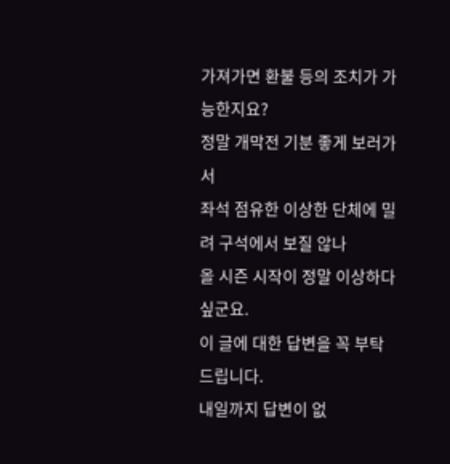가져가면 환불 등의 조치가 가능한지요?
정말 개막전 기분 좋게 보러가서
좌석 점유한 이상한 단체에 밀려 구석에서 보질 않나
올 시즌 시작이 정말 이상하다 싶군요.
이 글에 대한 답변을 꼭 부탁드립니다.
내일까지 답변이 없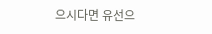으시다면 유선으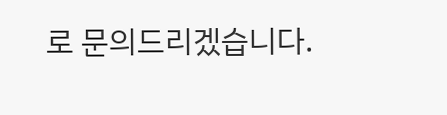로 문의드리겠습니다.